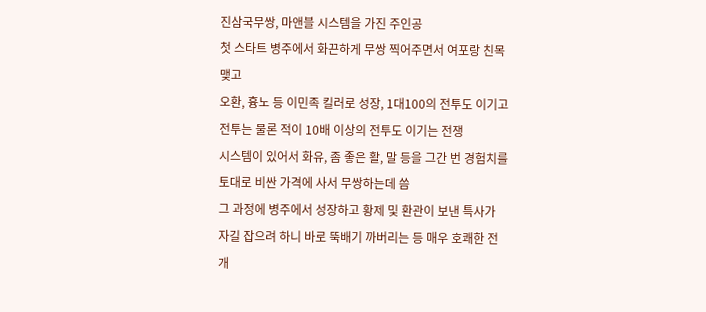진삼국무쌍, 마앤블 시스템을 가진 주인공
첫 스타트 병주에서 화끈하게 무쌍 찍어주면서 여포랑 친목 맺고
오환, 흉노 등 이민족 킬러로 성장, 1대100의 전투도 이기고 전투는 물론 적이 10배 이상의 전투도 이기는 전쟁
시스템이 있어서 화유, 좀 좋은 활, 말 등을 그간 번 경험치를 토대로 비싼 가격에 사서 무쌍하는데 씀
그 과정에 병주에서 성장하고 황제 및 환관이 보낸 특사가 자길 잡으려 하니 바로 뚝배기 까버리는 등 매우 호쾌한 전개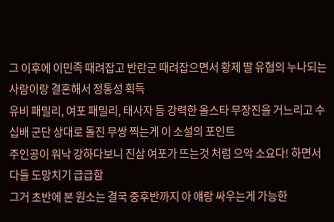그 이후에 이민족 때려잡고 반란군 때려잡으면서 황제 딸 유협의 누나되는 사람이랑 결혼해서 정통성 획득
유비 패밀리, 여포 패밀리, 태사자 등 강력한 올스타 무장진을 거느리고 수십배 군단 상대로 돌진 무쌍 찍는게 이 소설의 포인트
주인공이 워낙 강하다보니 진삼 여포가 뜨는것 처럼 으악 소요다! 하면서 다들 도망치기 급급함
그거 초반에 본 원소는 결국 중후반까지 아 얘랑 싸우는게 가능한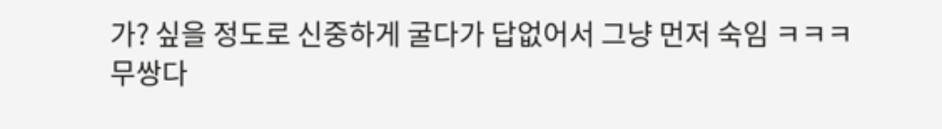가? 싶을 정도로 신중하게 굴다가 답없어서 그냥 먼저 숙임 ㅋㅋㅋ
무쌍다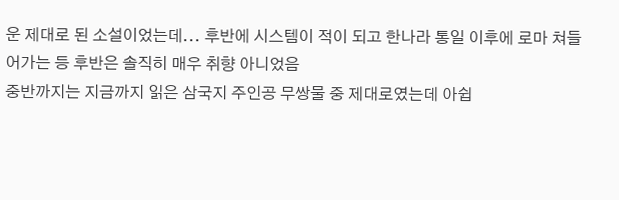운 제대로 된 소설이었는데... 후반에 시스템이 적이 되고 한나라 통일 이후에 로마 쳐들어가는 등 후반은 솔직히 매우 취향 아니었음
중반까지는 지금까지 읽은 삼국지 주인공 무쌍물 중 제대로였는데 아쉽